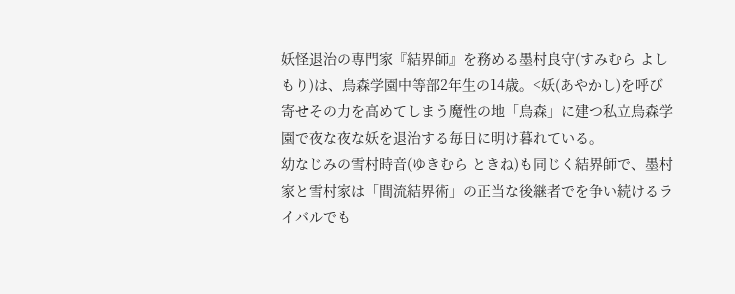妖怪退治の専門家『結界師』を務める墨村良守(すみむら よしもり)は、烏森学園中等部2年生の14歳。<妖(あやかし)を呼び寄せその力を高めてしまう魔性の地「烏森」に建つ私立烏森学園で夜な夜な妖を退治する毎日に明け暮れている。
幼なじみの雪村時音(ゆきむら ときね)も同じく結界師で、墨村家と雪村家は「間流結界術」の正当な後継者でを争い続けるライバルでも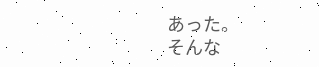あった。
そんな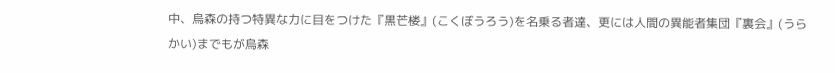中、烏森の持つ特異な力に目をつけた『黒芒楼』(こくぼうろう)を名乗る者達、更には人間の異能者集団『裏会』(うらかい)までもが烏森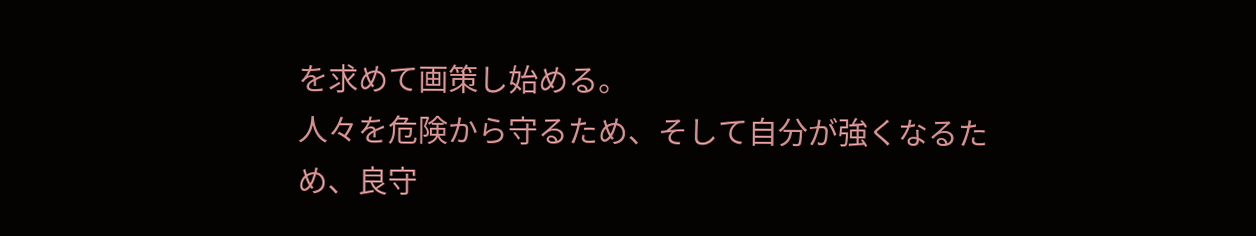を求めて画策し始める。
人々を危険から守るため、そして自分が強くなるため、良守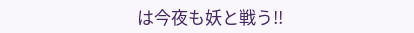は今夜も妖と戦う!!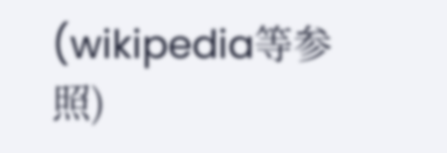(wikipedia等参照)